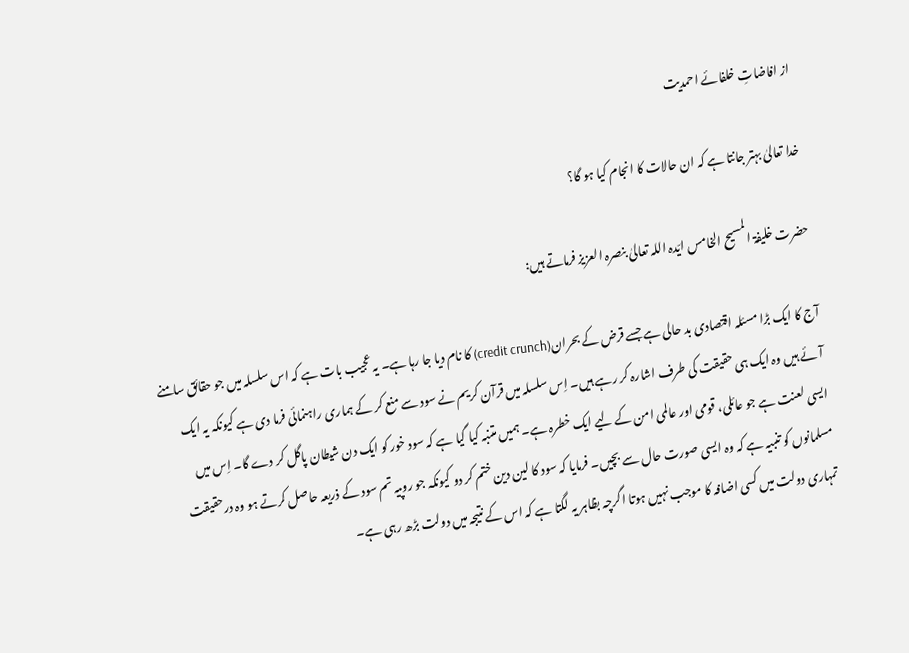از افاضاتِ خلفائے احمدیت

خدا تعالیٰ بہتر جانتا ہے کہ ان حالات کا انجام کیا ہو گا؟

حضرت خلیفۃ المسیح الخامس ایّدہ اللہ تعالیٰ بنصرہ العزیز فرماتے ہیں:

آج کا ایک بڑا مسئلہ اقتصادی بد حالی ہے جسے قرض کے بحران(credit crunch) کا نام دیا جا رہا ہے۔ یہ عجیب بات ہے کہ اس سلسلہ میں جو حقائق سامنے آئے ہیں وہ ایک ہی حقیقت کی طرف اشارہ کر رہے ہیں۔ اِس سلسلہ میں قرآن کریم نے سود سے منع کر کے ہماری راہنمائی فرما دی ہے کیونکہ یہ ایک ایسی لعنت ہے جو عائلی، قومی اور عالمی امن کے لیے ایک خطرہ ہے۔ ہمیں متنبہ کیا گیا ہے کہ سود خور کو ایک دن شیطان پاگل کر دے گا۔ اِس میں مسلمانوں کو تنبیہ ہے کہ وہ ایسی صورت حال سے بچیں۔ فرمایا کہ سود کا لین دین ختم کر دو کیونکہ جو روپیہ تم سود کے ذریعہ حاصل کرتے ہو وہ درحقیقت تمہاری دولت میں کسی اضافہ کا موجب نہیں ہوتا اگرچہ بظاہر یہ لگتا ہے کہ اس کے نتیجہ میں دولت بڑھ رہی ہے۔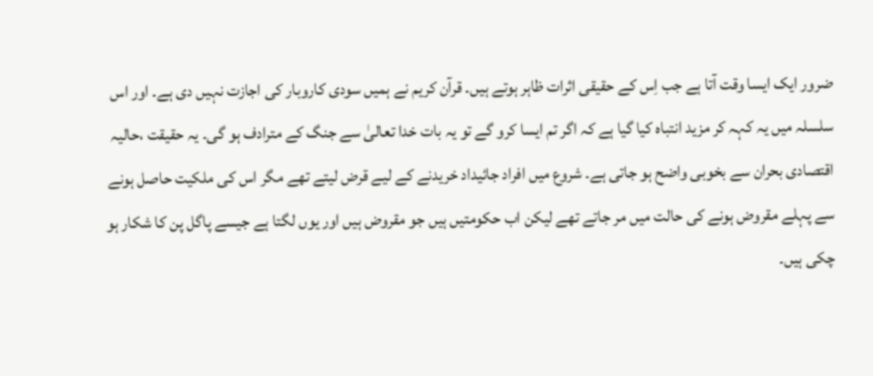ضرور ایک ایسا وقت آتا ہے جب اِس کے حقیقی اثرات ظاہر ہوتے ہیں۔ قرآن کریم نے ہمیں سودی کاروبار کی اجازت نہیں دی ہے۔ اور اس سلسلہ میں یہ کہہ کر مزید انتباہ کیا گیا ہے کہ اگر تم ایسا کرو گے تو یہ بات خدا تعالیٰ سے جنگ کے مترادف ہو گی۔ یہ حقیقت ،حالیہ اقتصادی بحران سے بخوبی واضح ہو جاتی ہے۔ شروع میں افراد جائیداد خریدنے کے لیے قرض لیتے تھے مگر اس کی ملکیت حاصل ہونے سے پہلے مقروض ہونے کی حالت میں مر جاتے تھے لیکن اب حکومتیں ہیں جو مقروض ہیں اور یوں لگتا ہے جیسے پاگل پن کا شکار ہو چکی ہیں۔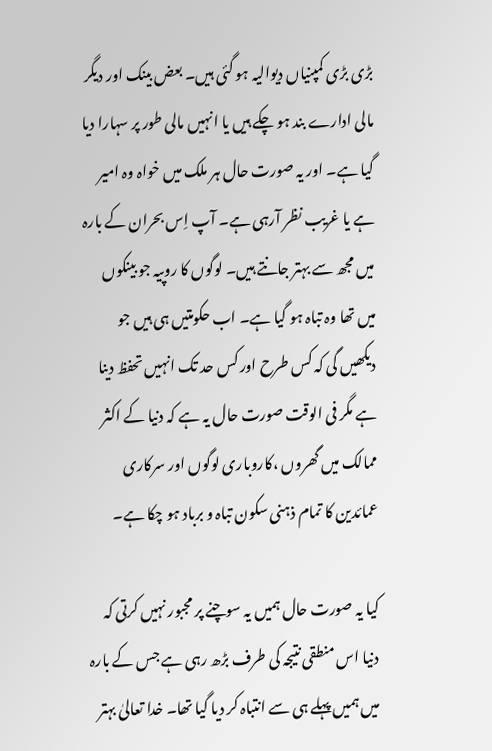بڑی بڑی کمپنیاں دیوالیہ ہو گئی ہیں۔ بعض بینک اور دیگر مالی ادارے بند ہو چکے ہیں یا انہیں مالی طور پر سہارا دیا گیا ہے۔ اور یہ صورت حال ہر ملک میں خواہ وہ امیر ہے یا غریب نظر آرہی ہے۔ آپ اِس بحران کے بارہ میں مجھ سے بہتر جانتے ہیں۔ لوگوں کا روپیہ جو بینکوں میں تھا وہ تباہ ہو گیا ہے۔ اب حکومتیں ہی ہیں جو دیکھیں گی کہ کس طرح اور کس حد تک انہیں تحفظ دینا ہے مگر فی الوقت صورت حال یہ ہے کہ دنیا کے اکثر ممالک میں گھروں ،کاروباری لوگوں اور سرکاری عمائدین کا تمام ذہنی سکون تباہ و برباد ہو چکا ہے۔

کیا یہ صورت حال ہمیں یہ سوچنے پر مجبور نہیں کرتی کہ دنیا اس منطقی نتیجہ کی طرف بڑھ رہی ہے جس کے بارہ میں ہمیں پہلے ہی سے انتباہ کر دیا گیا تھا۔ خدا تعالیٰ بہتر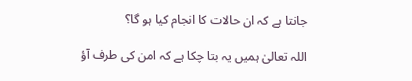جانتا ہے کہ ان حالات کا انجام کیا ہو گا؟

اللہ تعالیٰ ہمیں یہ بتا چکا ہے کہ امن کی طرف آؤ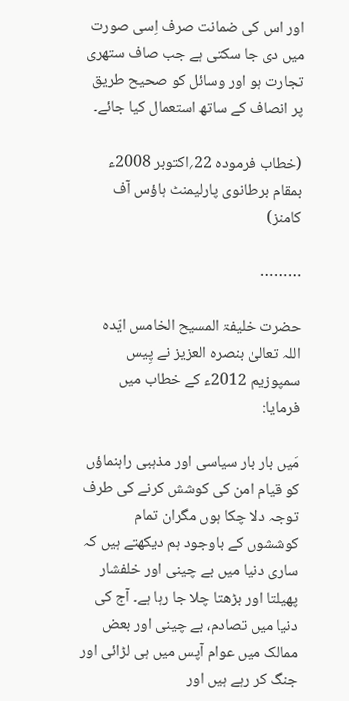اور اس کی ضمانت صرف اِسی صورت میں دی جا سکتی ہے جب صاف ستھری تجارت ہو اور وسائل کو صحیح طریق پر انصاف کے ساتھ استعمال کیا جائے۔

(خطاب فرمودہ 22؍اکتوبر 2008ء بمقام برطانوی پارلیمنٹ ہاؤس آف کامنز)

………

حضرت خلیفۃ المسیح الخامس ایّدہ اللہ تعالیٰ بنصرہ العزیز نے پِیس سمپوزیم 2012ء کے خطاب میں فرمایا:

مَیں بار بار سیاسی اور مذہبی راہنماؤں کو قیام امن کی کوشش کرنے کی طرف توجہ دلا چکا ہوں مگران تمام کوششوں کے باوجود ہم دیکھتے ہیں کہ ساری دنیا میں بے چینی اور خلفشار پھیلتا اور بڑھتا چلا جا رہا ہے۔ آج کی دنیا میں تصادم، بے چینی اور بعض ممالک میں عوام آپس میں ہی لڑائی اور جنگ کر رہے ہیں اور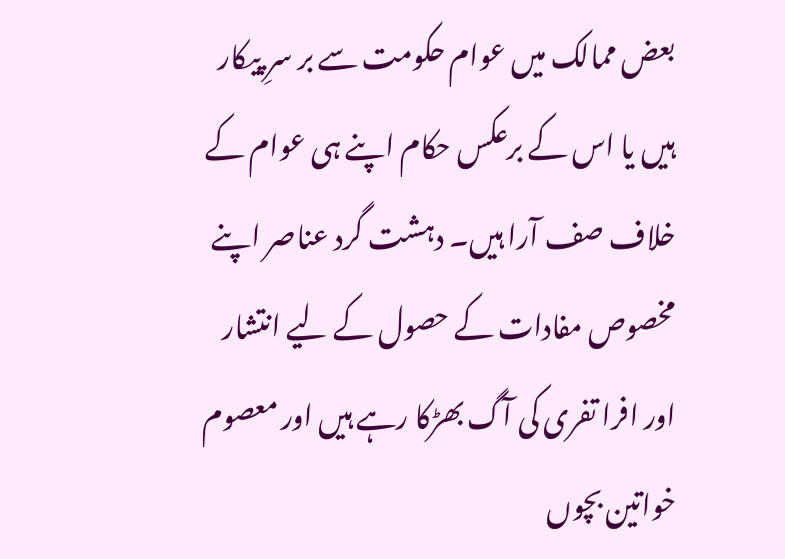بعض ممالک میں عوام حکومت سے بر سرِ پیکار ہیں یا اس کے برعکس حکام اپنے ہی عوام کے خلاف صف آرا ہیں۔ دہشت گرد عناصر اپنے مخصوص مفادات کے حصول کے لیے انتشار اور افرا تفری کی آگ بھڑکا رہے ہیں اور معصوم خواتین بچوں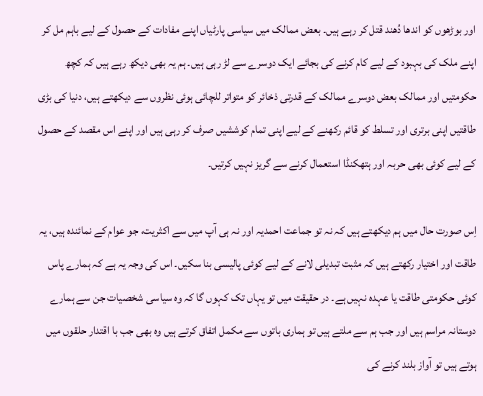اور بوڑھوں کو اندھا دُھند قتل کر رہے ہیں۔ بعض ممالک میں سیاسی پارٹیاں اپنے مفادات کے حصول کے لیے باہم مل کر اپنے ملک کی بہبود کے لیے کام کرنے کی بجائے ایک دوسرے سے لڑ رہی ہیں۔ ہم یہ بھی دیکھ رہے ہیں کہ کچھ حکومتیں اور ممالک بعض دوسرے ممالک کے قدرتی ذخائر کو متواتر للچائی ہوئی نظروں سے دیکھتے ہیں، دنیا کی بڑی طاقتیں اپنی برتری اور تسلط کو قائم رکھنے کے لیے اپنی تمام کوششیں صرف کر رہی ہیں اور اپنے اس مقصد کے حصول کے لیے کوئی بھی حربہ اور ہتھکنڈا استعمال کرنے سے گریز نہیں کرتیں۔

اِس صورت حال میں ہم دیکھتے ہیں کہ نہ تو جماعت احمدیہ اور نہ ہی آپ میں سے اکثریت، جو عوام کے نمائندہ ہیں، یہ طاقت اور اختیار رکھتے ہیں کہ مثبت تبدیلی لانے کے لیے کوئی پالیسی بنا سکیں۔ اس کی وجہ یہ ہے کہ ہمارے پاس کوئی حکومتی طاقت یا عہدہ نہیں ہے۔ در حقیقت میں تو یہاں تک کہوں گا کہ وہ سیاسی شخصیات جن سے ہمارے دوستانہ مراسم ہیں اور جب ہم سے ملتے ہیں تو ہماری باتوں سے مکمل اتفاق کرتے ہیں وہ بھی جب با اقتدار حلقوں میں ہوتے ہیں تو آواز بلند کرنے کی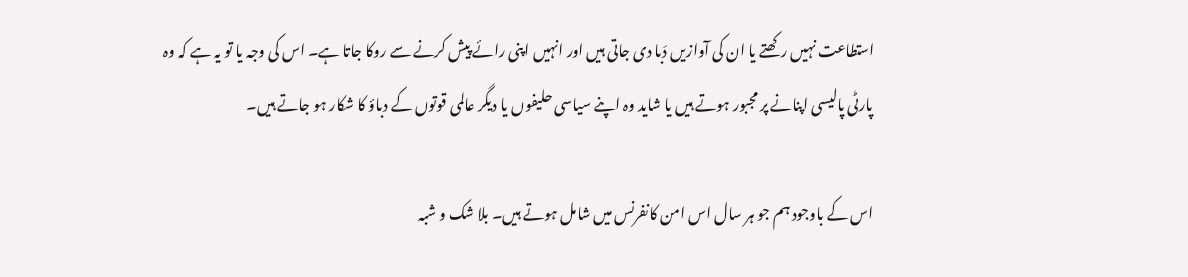استطاعت نہیں رکھتے یا ان کی آوازیں دَبا دی جاتی ہیں اور انہیں اپنی رائے پیش کرنے سے روکا جاتا ہے۔ اس کی وجہ یا تو یہ ہے کہ وہ پارٹی پالیسی اپنانے پر مجبور ہوتے ہیں یا شاید وہ اپنے سیاسی حلیفوں یا دیگر عالمی قوتوں کے دباؤ کا شکار ہو جاتے ہیں۔

اس کے باوجود ہم جو ہر سال اس امن کانفرنس میں شامل ہوتے ہیں۔ بلا شک و شبہ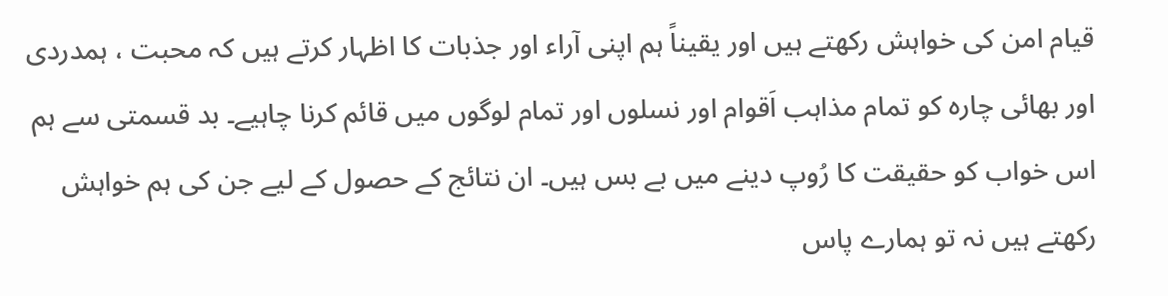قیام امن کی خواہش رکھتے ہیں اور یقیناً ہم اپنی آراء اور جذبات کا اظہار کرتے ہیں کہ محبت ، ہمدردی اور بھائی چارہ کو تمام مذاہب اَقوام اور نسلوں اور تمام لوگوں میں قائم کرنا چاہیے۔ بد قسمتی سے ہم اس خواب کو حقیقت کا رُوپ دینے میں بے بس ہیں۔ ان نتائج کے حصول کے لیے جن کی ہم خواہش رکھتے ہیں نہ تو ہمارے پاس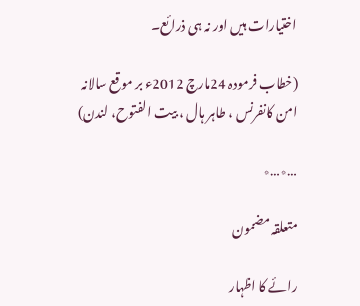اختیارات ہیں اور نہ ہی ذرائع۔

(خطاب فرمودہ 24مارچ 2012ء بر موقع سالانہ امن کانفرنس ، طاہر ہال ، بیت الفتوح، لندن)

…٭…٭

متعلقہ مضمون

رائے کا اظہار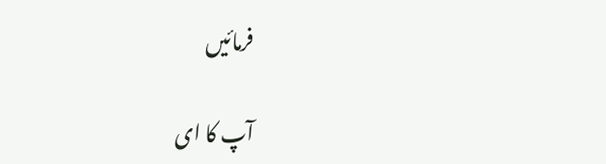فرمائیں

آپ کا ای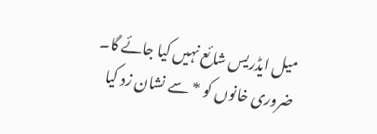میل ایڈریس شائع نہیں کیا جائے گا۔ ضروری خانوں کو * سے نشان زد کیا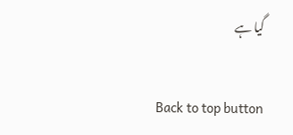گیا ہے

Back to top button